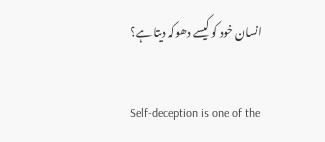انسان خود کو کیسے دھوکہ دیتا ہے؟

Self-deception is one of the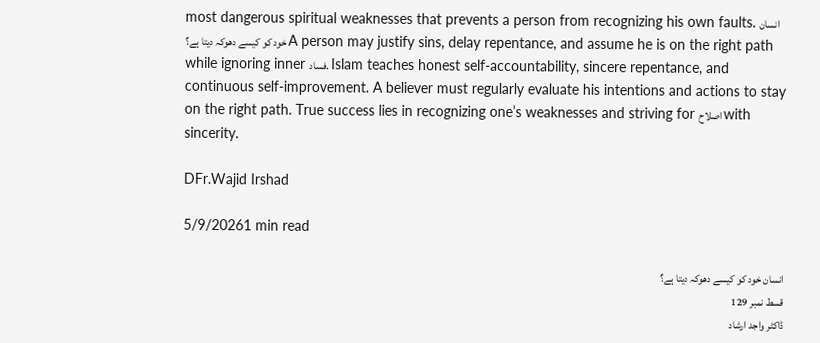most dangerous spiritual weaknesses that prevents a person from recognizing his own faults. انسان خود کو کیسے دھوکہ دیتا ہے؟ A person may justify sins, delay repentance, and assume he is on the right path while ignoring inner فساد. Islam teaches honest self-accountability, sincere repentance, and continuous self-improvement. A believer must regularly evaluate his intentions and actions to stay on the right path. True success lies in recognizing one’s weaknesses and striving for اصلاح with sincerity.

DFr.Wajid Irshad

5/9/20261 min read

انسان خود کو کیسے دھوکہ دیتا ہے؟
قسط نمبر 129
ڈاکٹر واجد ارشاد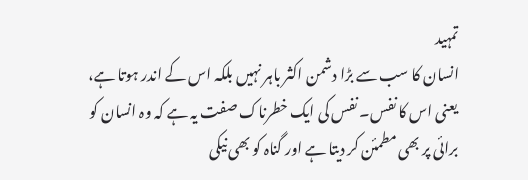تمہید
انسان کا سب سے بڑا دشمن اکثر باہر نہیں بلکہ اس کے اندر ہوتا ہے، یعنی اس کا نفس۔ نفس کی ایک خطرناک صفت یہ ہے کہ وہ انسان کو برائی پر بھی مطمئن کر دیتا ہے اور گناہ کو بھی نیکی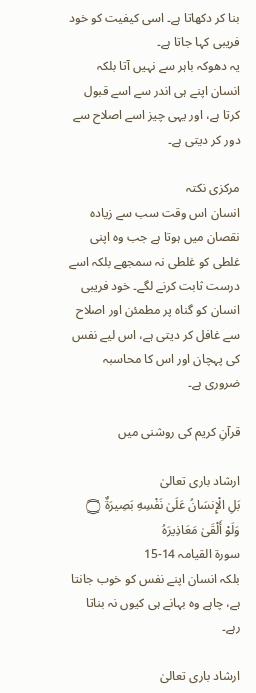بنا کر دکھاتا ہے۔ اسی کیفیت کو خود فریبی کہا جاتا ہے۔
یہ دھوکہ باہر سے نہیں آتا بلکہ انسان اپنے ہی اندر سے اسے قبول کرتا ہے، اور یہی چیز اسے اصلاح سے دور کر دیتی ہے۔

مرکزی نکتہ
انسان اس وقت سب سے زیادہ نقصان میں ہوتا ہے جب وہ اپنی غلطی کو غلطی نہ سمجھے بلکہ اسے درست ثابت کرنے لگے۔ خود فریبی انسان کو گناہ پر مطمئن اور اصلاح سے غافل کر دیتی ہے، اس لیے نفس کی پہچان اور اس کا محاسبہ ضروری ہے۔

قرآنِ کریم کی روشنی میں

ارشاد باری تعالیٰ
بَلِ الْإِنسَانُ عَلَىٰ نَفْسِهِ بَصِيرَةٌ ۝ وَلَوْ أَلْقَىٰ مَعَاذِيرَهُ
سورۃ القیامہ 14-15
بلکہ انسان اپنے نفس کو خوب جانتا ہے، چاہے وہ بہانے ہی کیوں نہ بناتا رہے۔

ارشاد باری تعالیٰ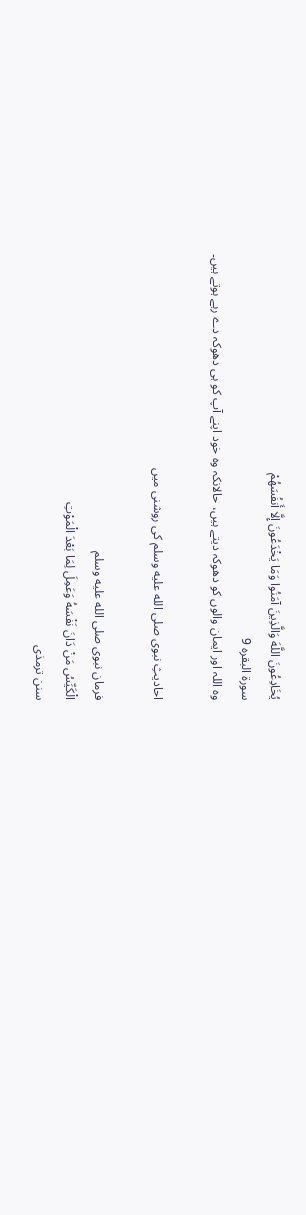يُخَادِعُونَ اللَّهَ وَالَّذِينَ آمَنُوا وَمَا يَخْدَعُونَ إِلَّا أَنفُسَهُمْ
سورۃ البقرہ 9
وہ اللہ اور ایمان والوں کو دھوکہ دیتے ہیں، حالانکہ وہ خود اپنے آپ کو ہی دھوکہ دے رہے ہوتے ہیں۔

احادیثِ نبوی صلى الله عليه وسلم کی روشنی میں

فرمان نبوی صلى الله عليه وسلم
الْكَيِّسُ مَنْ دَانَ نَفْسَهُ وَعَمِلَ لِمَا بَعْدَ الْمَوْتِ
سنن ترمذی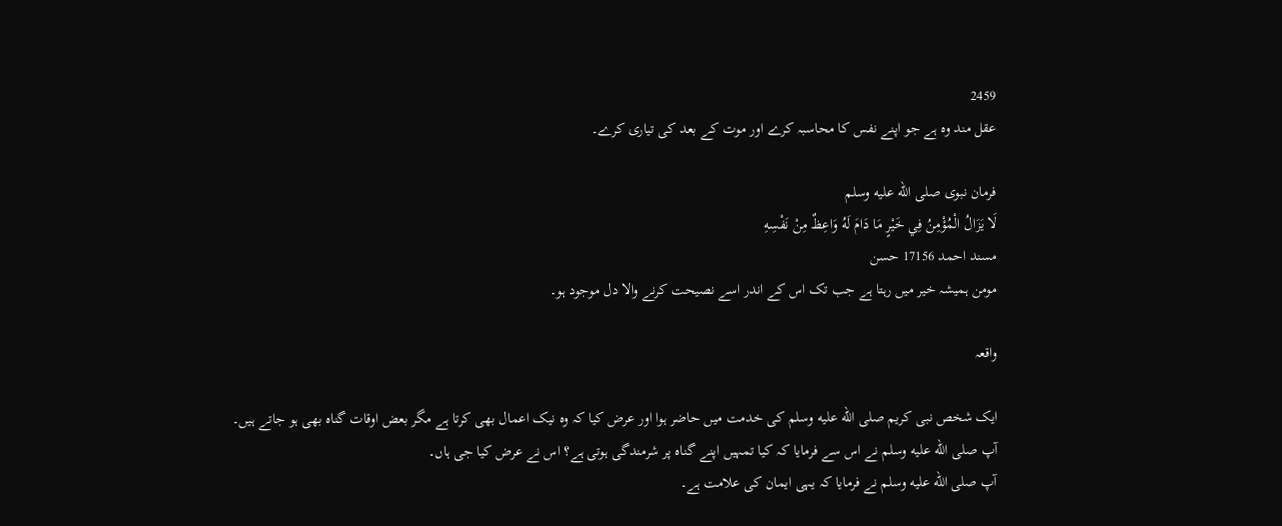2459
عقل مند وہ ہے جو اپنے نفس کا محاسبہ کرے اور موت کے بعد کی تیاری کرے۔

فرمان نبوی صلى الله عليه وسلم
لَا يَزَالُ الْمُؤْمِنُ فِي خَيْرٍ مَا دَامَ لَهُ وَاعِظٌ مِنْ نَفْسِهِ
مسند احمد 17156 حسن
مومن ہمیشہ خیر میں رہتا ہے جب تک اس کے اندر اسے نصیحت کرنے والا دل موجود ہو۔

واقعہ

ایک شخص نبی کریم صلى الله عليه وسلم کی خدمت میں حاضر ہوا اور عرض کیا کہ وہ نیک اعمال بھی کرتا ہے مگر بعض اوقات گناہ بھی ہو جاتے ہیں۔
آپ صلى الله عليه وسلم نے اس سے فرمایا کہ کیا تمہیں اپنے گناہ پر شرمندگی ہوتی ہے؟ اس نے عرض کیا جی ہاں۔
آپ صلى الله عليه وسلم نے فرمایا کہ یہی ایمان کی علامت ہے۔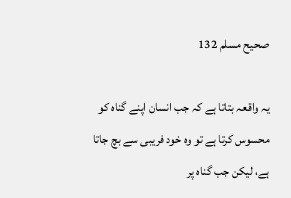صحیح مسلم 132

یہ واقعہ بتاتا ہے کہ جب انسان اپنے گناہ کو محسوس کرتا ہے تو وہ خود فریبی سے بچ جاتا ہے، لیکن جب گناہ پر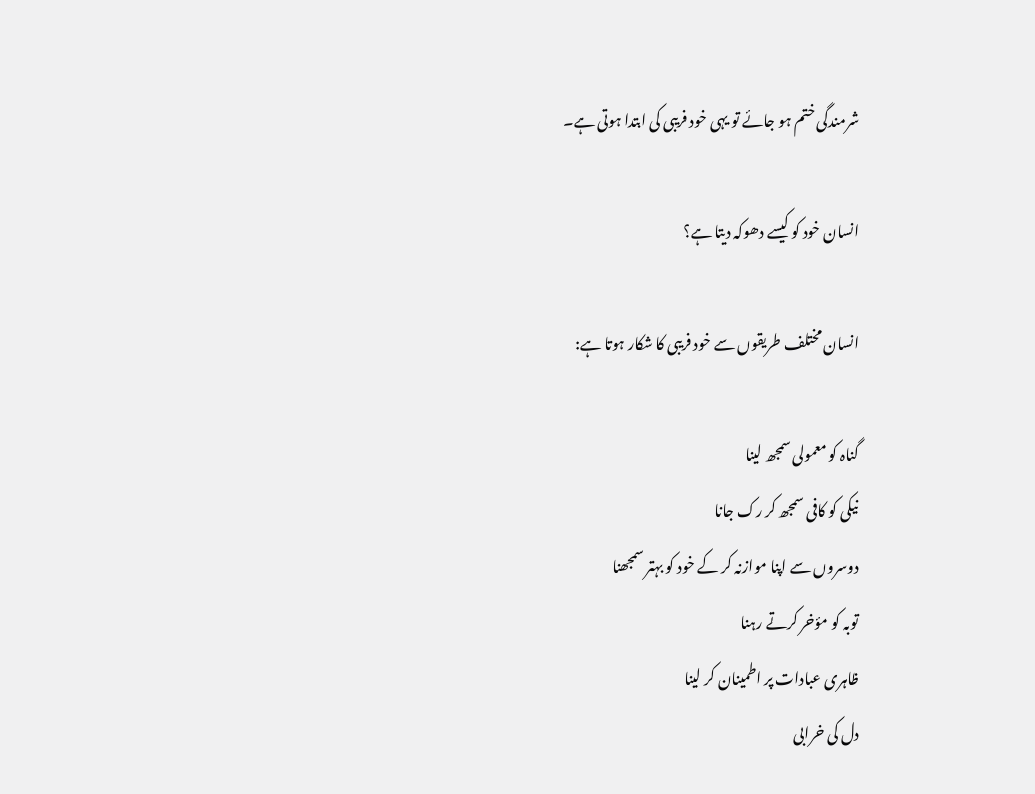شرمندگی ختم ہو جائے تو یہی خود فریبی کی ابتدا ہوتی ہے۔

انسان خود کو کیسے دھوکہ دیتا ہے؟

انسان مختلف طریقوں سے خود فریبی کا شکار ہوتا ہے:

گناہ کو معمولی سمجھ لینا
نیکی کو کافی سمجھ کر رک جانا
دوسروں سے اپنا موازنہ کر کے خود کو بہتر سمجھنا
توبہ کو مؤخر کرتے رہنا
ظاہری عبادات پر اطمینان کر لینا
دل کی خرابی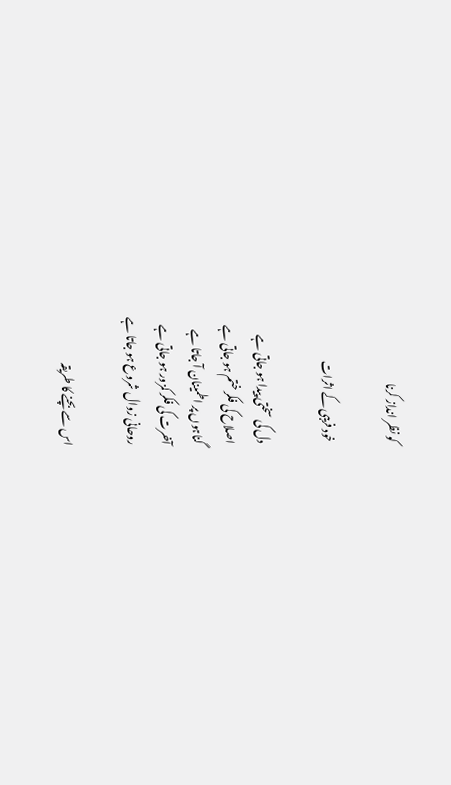کو نظر انداز کرنا

خود فریبی کے اثرات

دل کی سختی پیدا ہو جاتی ہے
اصلاح کی فکر ختم ہو جاتی ہے
گناہوں پر اطمینان آ جاتا ہے
آخرت کی فکر کمزور ہو جاتی ہے
روحانی زوال شروع ہو جاتا ہے

اس سے بچنے کا طریقہ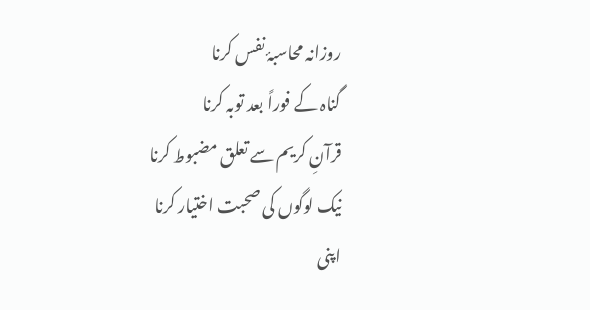روزانہ محاسبۂ نفس کرنا
گناہ کے فوراً بعد توبہ کرنا
قرآنِ کریم سے تعلق مضبوط کرنا
نیک لوگوں کی صحبت اختیار کرنا
اپنی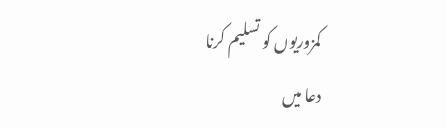کمزوریوں کو تسلیم کرنا
دعا میں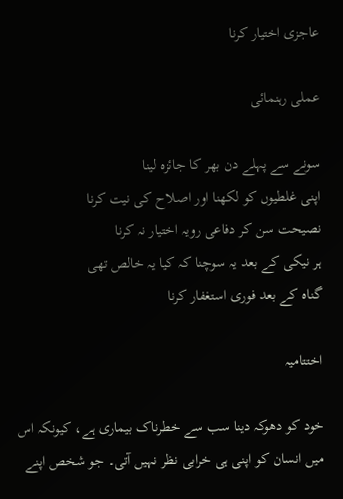عاجزی اختیار کرنا

عملی رہنمائی

سونے سے پہلے دن بھر کا جائزہ لینا
اپنی غلطیوں کو لکھنا اور اصلاح کی نیت کرنا
نصیحت سن کر دفاعی رویہ اختیار نہ کرنا
ہر نیکی کے بعد یہ سوچنا کہ کیا یہ خالص تھی
گناہ کے بعد فوری استغفار کرنا

اختتامیہ

خود کو دھوکہ دینا سب سے خطرناک بیماری ہے، کیونکہ اس میں انسان کو اپنی ہی خرابی نظر نہیں آتی۔ جو شخص اپنے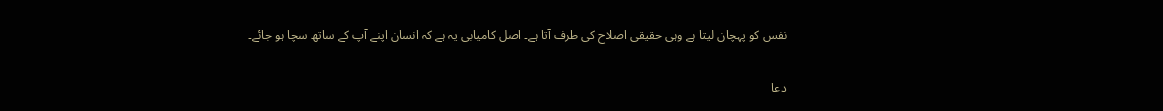نفس کو پہچان لیتا ہے وہی حقیقی اصلاح کی طرف آتا ہے۔ اصل کامیابی یہ ہے کہ انسان اپنے آپ کے ساتھ سچا ہو جائے۔

دعا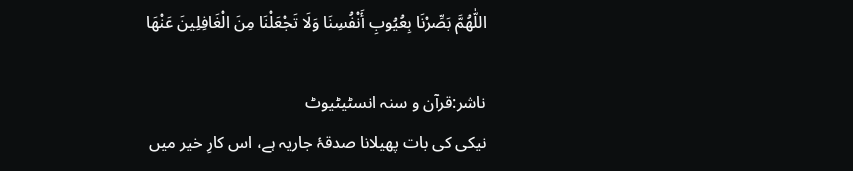اللّٰهُمَّ بَصِّرْنَا بِعُيُوبِ أَنْفُسِنَا وَلَا تَجْعَلْنَا مِنَ الْغَافِلِينَ عَنْهَا

ناشر:قرآن و سنہ انسٹیٹیوٹ
نیکی کی بات پھیلانا صدقۂ جاریہ ہے، اس کارِ خیر میں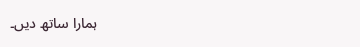ہمارا ساتھ دیں۔